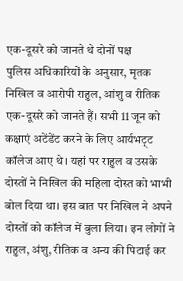एक-दूसरे को जानते थे दोनों पक्ष
पुलिस अधिकारियों के अनुसार, मृतक निखिल व आरोपी राहुल, आंशु व रीतिक एक-दूसरे को जानते हैं। सभी 11 जून को कक्षाएं अटेंडेंट करने के लिए आर्यभट़्ट कॉलेज आए थे। यहां पर राहुल व उसके दोस्तों ने निखिल की महिला दोस्त को भाभी बोल दिया था। इस बात पर निखिल ने अपने दोस्तों को कॉलेज में बुला लिया। इन लोगों ने राहुल, अंशु, रीतिक व अन्य की पिटाई कर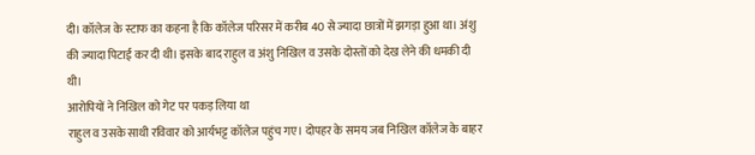दी। कॉलेज के स्टाफ का कहना है कि कॉलेज परिसर में करीब 40 से ज्यादा छात्रों में झगड़ा हुआ था। अंशु की ज्यादा पिटाई कर दी थी। इसके बाद राहुल व अंशु निखिल व उसके दोस्तों को देख लेने की धमकी दी थी।
आरोपियों ने निखिल को गेट पर पकड़ लिया था
राहुल व उसके साथी रविवार को आर्यभट्ट कॉलेज पहुंच गए। दोपहर के समय जब निखिल कॉलेज के बाहर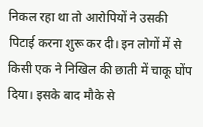निकल रहा था तो आरोपियों ने उसकी पिटाई करना शुरू कर दी। इन लोगों में से किसी एक ने निखिल की छाती में चाकू घोंप दिया। इसके बाद मौके से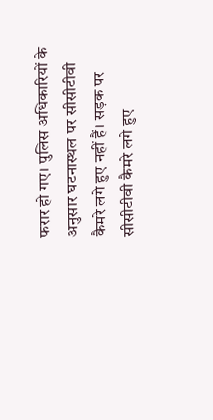फरार हो गए। पुलिस अधिकारियों के अनुसार घटनास्थल पर सीसीटीवी कैमरे लगे हुए नहीं हैं। सड़क पर सीसीटीवी कैमरे लगे हुए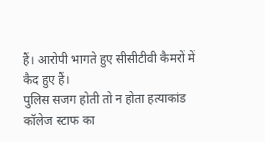हैं। आरोपी भागते हुए सीसीटीवी कैमरों में कैद हुए हैं।
पुलिस सजग होती तो न होता हत्याकांड
कॉलेज स्टाफ का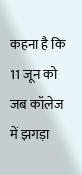कहना है कि 11 जून को जब कॉलेज में झगड़ा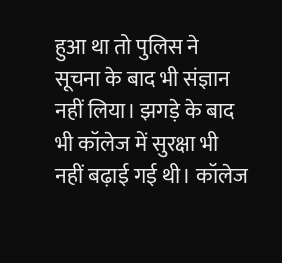हुआ था तो पुलिस ने सूचना के बाद भी संज्ञान नहीं लिया। झगड़े के बाद भी कॉलेज में सुरक्षा भी नहीं बढ़ाई गई थी। कॉलेज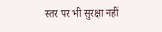स्तर पर भी सुरक्षा नहीं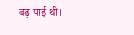बढ़ पाई थी।